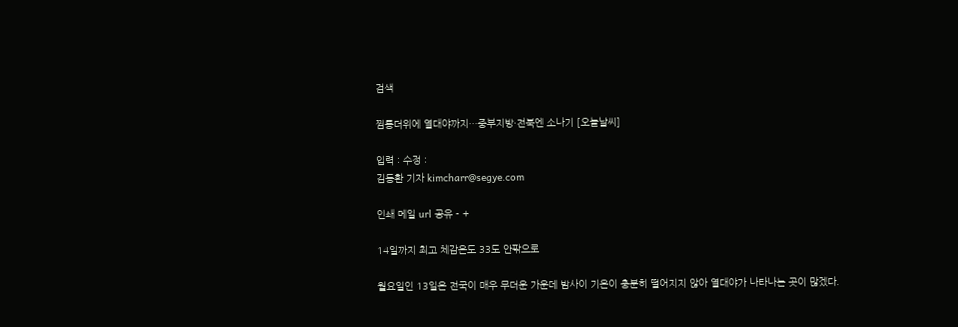검색

찜통더위에 열대야까지…중부지방·전북엔 소나기 [오늘날씨]

입력 : 수정 :
김동환 기자 kimcharr@segye.com

인쇄 메일 url 공유 - +

14일까지 최고 체감온도 33도 안팎으로

월요일인 13일은 전국이 매우 무더운 가운데 밤사이 기온이 충분히 떨어지지 않아 열대야가 나타나는 곳이 많겠다.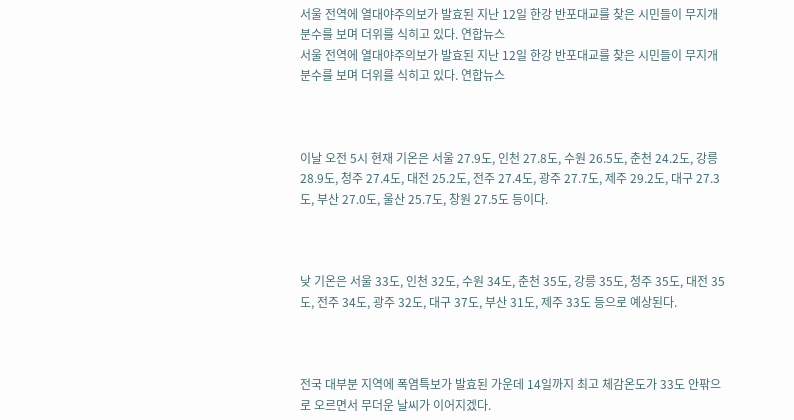서울 전역에 열대야주의보가 발효된 지난 12일 한강 반포대교를 찾은 시민들이 무지개분수를 보며 더위를 식히고 있다. 연합뉴스
서울 전역에 열대야주의보가 발효된 지난 12일 한강 반포대교를 찾은 시민들이 무지개분수를 보며 더위를 식히고 있다. 연합뉴스



이날 오전 5시 현재 기온은 서울 27.9도, 인천 27.8도, 수원 26.5도, 춘천 24.2도, 강릉 28.9도, 청주 27.4도, 대전 25.2도, 전주 27.4도, 광주 27.7도, 제주 29.2도, 대구 27.3도, 부산 27.0도, 울산 25.7도, 창원 27.5도 등이다.



낮 기온은 서울 33도, 인천 32도, 수원 34도, 춘천 35도, 강릉 35도, 청주 35도, 대전 35도, 전주 34도, 광주 32도, 대구 37도, 부산 31도, 제주 33도 등으로 예상된다.



전국 대부분 지역에 폭염특보가 발효된 가운데 14일까지 최고 체감온도가 33도 안팎으로 오르면서 무더운 날씨가 이어지겠다.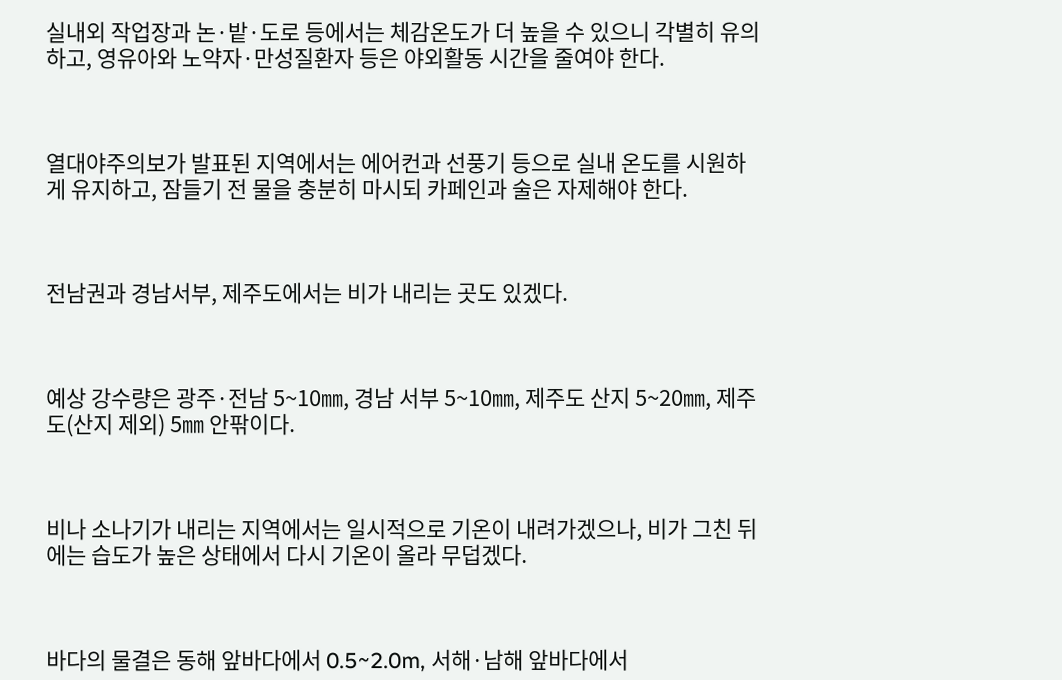실내외 작업장과 논·밭·도로 등에서는 체감온도가 더 높을 수 있으니 각별히 유의하고, 영유아와 노약자·만성질환자 등은 야외활동 시간을 줄여야 한다.



열대야주의보가 발표된 지역에서는 에어컨과 선풍기 등으로 실내 온도를 시원하게 유지하고, 잠들기 전 물을 충분히 마시되 카페인과 술은 자제해야 한다.



전남권과 경남서부, 제주도에서는 비가 내리는 곳도 있겠다.



예상 강수량은 광주·전남 5~10㎜, 경남 서부 5~10㎜, 제주도 산지 5~20㎜, 제주도(산지 제외) 5㎜ 안팎이다.



비나 소나기가 내리는 지역에서는 일시적으로 기온이 내려가겠으나, 비가 그친 뒤에는 습도가 높은 상태에서 다시 기온이 올라 무덥겠다.



바다의 물결은 동해 앞바다에서 0.5~2.0m, 서해·남해 앞바다에서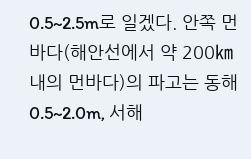0.5~2.5m로 일겠다. 안쪽 먼바다(해안선에서 약 200㎞ 내의 먼바다)의 파고는 동해 0.5~2.0m, 서해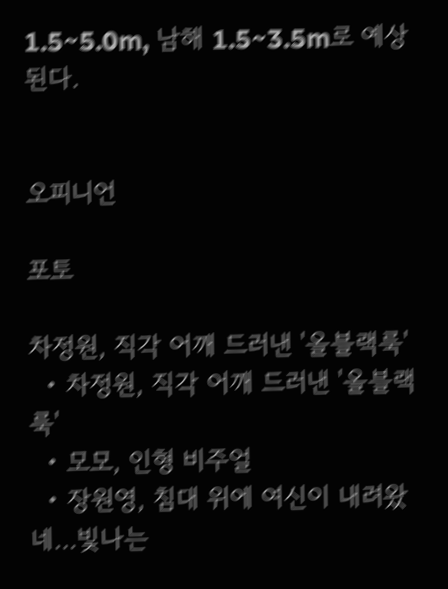1.5~5.0m, 남해 1.5~3.5m로 예상된다.


오피니언

포토

차정원, 직각 어깨 드러낸 '올블랙룩'
  • 차정원, 직각 어깨 드러낸 '올블랙룩'
  • 모모, 인형 비주얼
  • 장원영, 침대 위에 여신이 내려왔네…빛나는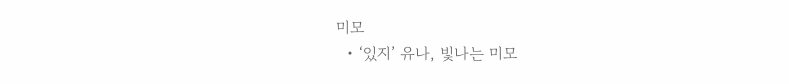미모
  • ‘있지’ 유나, 빛나는 미모